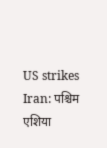US strikes Iran: पश्चिम एशिया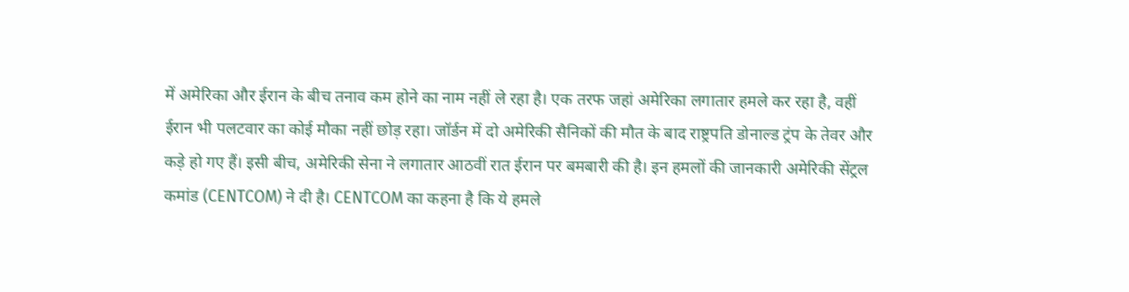में अमेरिका और ईरान के बीच तनाव कम होने का नाम नहीं ले रहा है। एक तरफ जहां अमेरिका लगातार हमले कर रहा है, वहीं ईरान भी पलटवार का कोई मौका नहीं छोड़ रहा। जॉर्डन में दो अमेरिकी सैनिकों की मौत के बाद राष्ट्रपति डोनाल्ड ट्रंप के तेवर और कड़े हो गए हैं। इसी बीच, अमेरिकी सेना ने लगातार आठवीं रात ईरान पर बमबारी की है। इन हमलों की जानकारी अमेरिकी सेंट्रल कमांड (CENTCOM) ने दी है। CENTCOM का कहना है कि ये हमले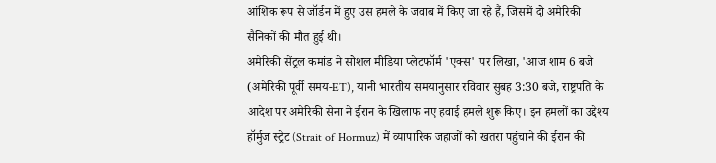आंशिक रूप से जॉर्डन में हुए उस हमले के जवाब में किए जा रहे हैं, जिसमें दो अमेरिकी सैनिकों की मौत हुई थी।
अमेरिकी सेंट्रल कमांड ने सोशल मीडिया प्लेटफॉर्म 'एक्स' पर लिखा, 'आज शाम 6 बजे (अमेरिकी पूर्वी समय-ET), यानी भारतीय समयानुसार रविवार सुबह 3:30 बजे, राष्ट्रपति के आदेश पर अमेरिकी सेना ने ईरान के खिलाफ नए हवाई हमले शुरू किए। इन हमलों का उद्देश्य हॉर्मुज स्ट्रेट (Strait of Hormuz) में व्यापारिक जहाजों को खतरा पहुंचाने की ईरान की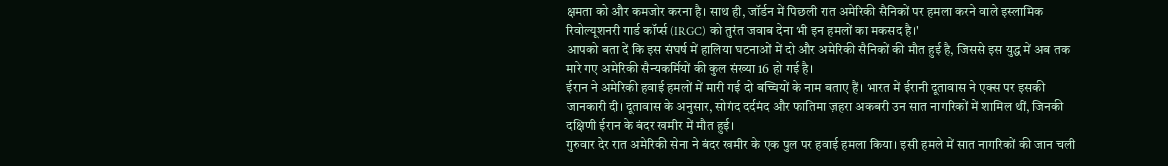क्षमता को और कमजोर करना है। साथ ही, जॉर्डन में पिछली रात अमेरिकी सैनिकों पर हमला करने वाले इस्लामिक रिवोल्यूशनरी गार्ड कॉर्प्स (IRGC) को तुरंत जवाब देना भी इन हमलों का मकसद है।'
आपको बता दें कि इस संघर्ष में हालिया घटनाओं में दो और अमेरिकी सैनिकों की मौत हुई है, जिससे इस युद्ध में अब तक मारे गए अमेरिकी सैन्यकर्मियों की कुल संख्या 16 हो गई है।
ईरान ने अमेरिकी हवाई हमलों में मारी गई दो बच्चियों के नाम बताए हैं। भारत में ईरानी दूतावास ने एक्स पर इसकी जानकारी दी। दूतावास के अनुसार, सोगंद दर्दमंद और फातिमा ज़हरा अकबरी उन सात नागरिकों में शामिल थीं, जिनकी दक्षिणी ईरान के बंदर खमीर में मौत हुई।
गुरुवार देर रात अमेरिकी सेना ने बंदर खमीर के एक पुल पर हवाई हमला किया। इसी हमले में सात नागरिकों की जान चली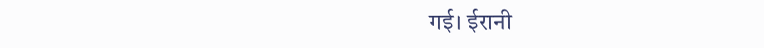गई। ईरानी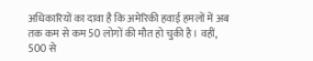अधिकारियों का दावा है कि अमेरिकी हवाई हमलों में अब तक कम से कम 50 लोगों की मौत हो चुकी है। वहीं, 500 से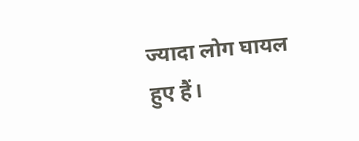ज्यादा लोग घायल हुए हैं।